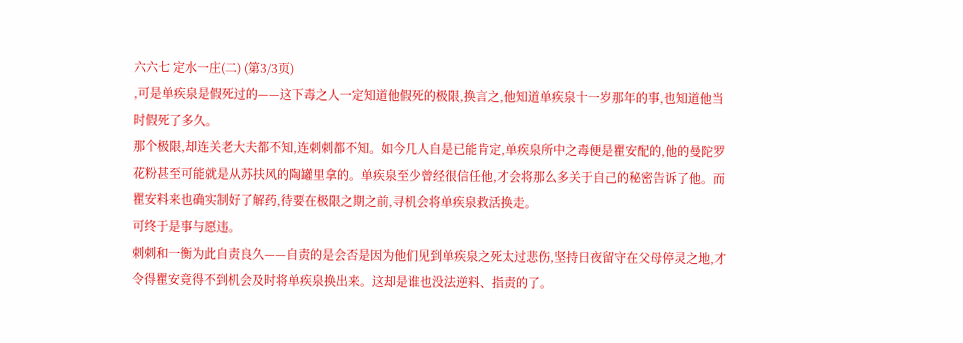六六七 定水一庄(二) (第3/3页)
,可是单疾泉是假死过的——这下毒之人一定知道他假死的极限,换言之,他知道单疾泉十一岁那年的事,也知道他当时假死了多久。
那个极限,却连关老大夫都不知,连刺刺都不知。如今几人自是已能肯定,单疾泉所中之毒便是瞿安配的,他的曼陀罗花粉甚至可能就是从苏扶风的陶罐里拿的。单疾泉至少曾经很信任他,才会将那么多关于自己的秘密告诉了他。而瞿安料来也确实制好了解药,待要在极限之期之前,寻机会将单疾泉救活换走。
可终于是事与愿违。
刺刺和一衡为此自责良久——自责的是会否是因为他们见到单疾泉之死太过悲伤,坚持日夜留守在父母停灵之地,才令得瞿安竟得不到机会及时将单疾泉换出来。这却是谁也没法逆料、指责的了。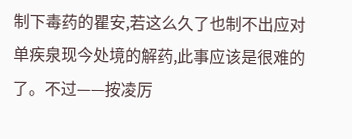制下毒药的瞿安,若这么久了也制不出应对单疾泉现今处境的解药,此事应该是很难的了。不过——按凌厉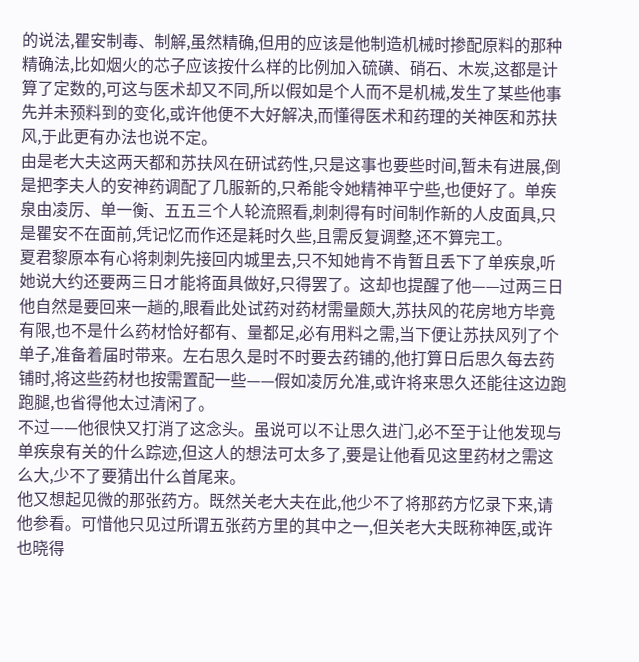的说法,瞿安制毒、制解,虽然精确,但用的应该是他制造机械时掺配原料的那种精确法,比如烟火的芯子应该按什么样的比例加入硫磺、硝石、木炭,这都是计算了定数的,可这与医术却又不同,所以假如是个人而不是机械,发生了某些他事先并未预料到的变化,或许他便不大好解决,而懂得医术和药理的关神医和苏扶风,于此更有办法也说不定。
由是老大夫这两天都和苏扶风在研试药性,只是这事也要些时间,暂未有进展,倒是把李夫人的安神药调配了几服新的,只希能令她精神平宁些,也便好了。单疾泉由凌厉、单一衡、五五三个人轮流照看,刺刺得有时间制作新的人皮面具,只是瞿安不在面前,凭记忆而作还是耗时久些,且需反复调整,还不算完工。
夏君黎原本有心将刺刺先接回内城里去,只不知她肯不肯暂且丢下了单疾泉,听她说大约还要两三日才能将面具做好,只得罢了。这却也提醒了他——过两三日他自然是要回来一趟的,眼看此处试药对药材需量颇大,苏扶风的花房地方毕竟有限,也不是什么药材恰好都有、量都足,必有用料之需,当下便让苏扶风列了个单子,准备着届时带来。左右思久是时不时要去药铺的,他打算日后思久每去药铺时,将这些药材也按需置配一些——假如凌厉允准,或许将来思久还能往这边跑跑腿,也省得他太过清闲了。
不过——他很快又打消了这念头。虽说可以不让思久进门,必不至于让他发现与单疾泉有关的什么踪迹,但这人的想法可太多了,要是让他看见这里药材之需这么大,少不了要猜出什么首尾来。
他又想起见微的那张药方。既然关老大夫在此,他少不了将那药方忆录下来,请他参看。可惜他只见过所谓五张药方里的其中之一,但关老大夫既称神医,或许也晓得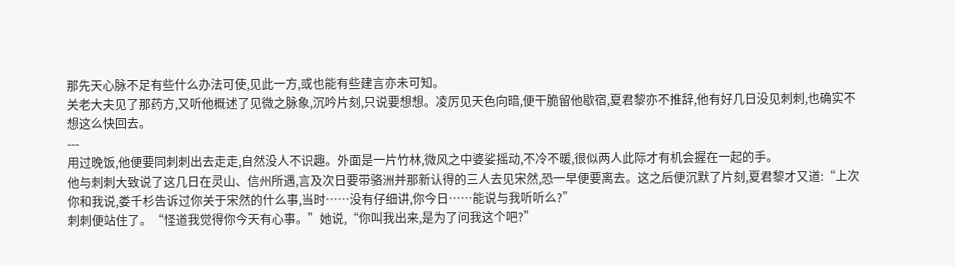那先天心脉不足有些什么办法可使,见此一方,或也能有些建言亦未可知。
关老大夫见了那药方,又听他概述了见微之脉象,沉吟片刻,只说要想想。凌厉见天色向暗,便干脆留他歇宿,夏君黎亦不推辞,他有好几日没见刺刺,也确实不想这么快回去。
---
用过晚饭,他便要同刺刺出去走走,自然没人不识趣。外面是一片竹林,微风之中婆娑摇动,不冷不暖,很似两人此际才有机会握在一起的手。
他与刺刺大致说了这几日在灵山、信州所遇,言及次日要带骆洲并那新认得的三人去见宋然,恐一早便要离去。这之后便沉默了片刻,夏君黎才又道:“上次你和我说,娄千杉告诉过你关于宋然的什么事,当时……没有仔细讲,你今日……能说与我听听么?”
刺刺便站住了。“怪道我觉得你今天有心事。”她说,“你叫我出来,是为了问我这个吧?”